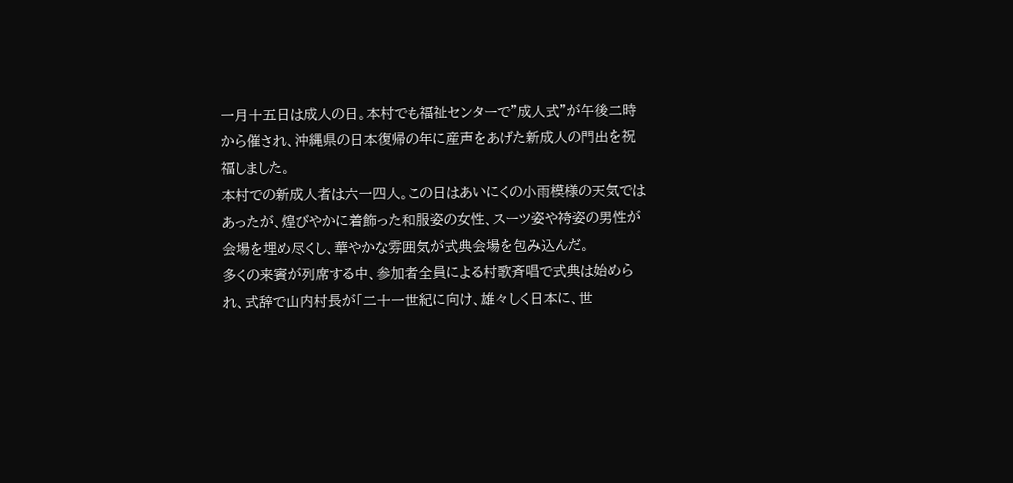一月十五日は成人の日。本村でも福祉センターで”成人式”が午後二時から催され、沖縄県の日本復帰の年に産声をあげた新成人の門出を祝福しました。
本村での新成人者は六一四人。この日はあいにくの小雨模様の天気ではあったが、煌びやかに着飾った和服姿の女性、スーツ姿や袴姿の男性が会場を埋め尽くし、華やかな雰囲気が式典会場を包み込んだ。
多くの来賓が列席する中、参加者全員による村歌斉唱で式典は始められ、式辞で山内村長が「二十一世紀に向け、雄々しく日本に、世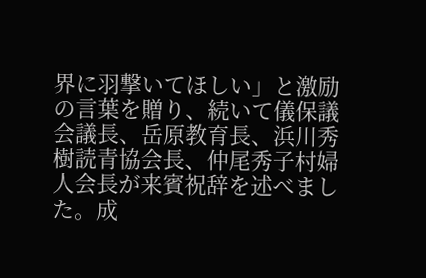界に羽撃いてほしい」と激励の言葉を贈り、続いて儀保議会議長、岳原教育長、浜川秀樹読青協会長、仲尾秀子村婦人会長が来賓祝辞を述べました。成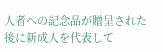人者への記念品が贈呈された後に新成人を代表して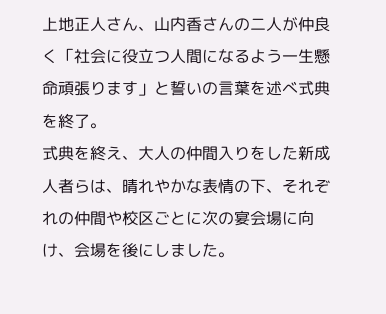上地正人さん、山内香さんの二人が仲良く「社会に役立つ人間になるよう一生懸命頑張ります」と誓いの言葉を述べ式典を終了。
式典を終え、大人の仲間入りをした新成人者らは、晴れやかな表情の下、それぞれの仲間や校区ごとに次の宴会場に向け、会場を後にしました。